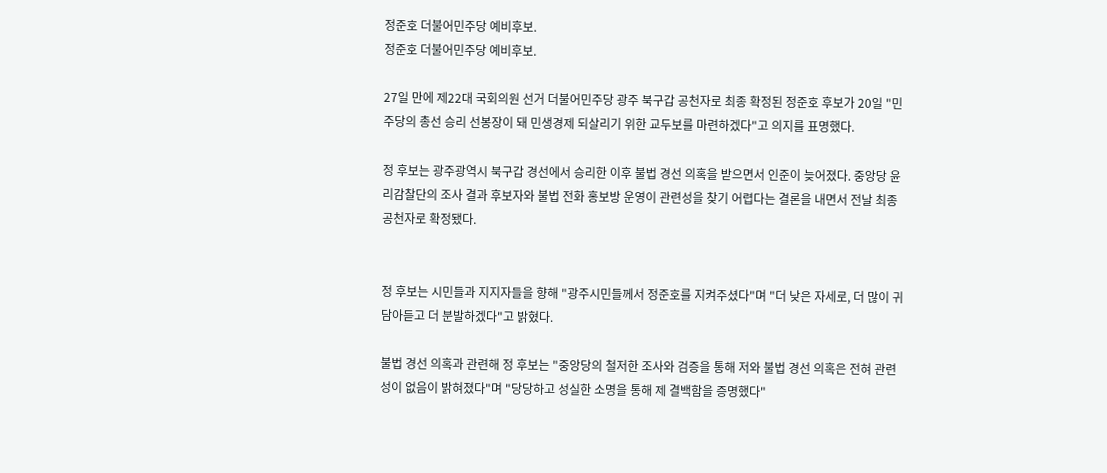정준호 더불어민주당 예비후보.
정준호 더불어민주당 예비후보.

27일 만에 제22대 국회의원 선거 더불어민주당 광주 북구갑 공천자로 최종 확정된 정준호 후보가 20일 "민주당의 총선 승리 선봉장이 돼 민생경제 되살리기 위한 교두보를 마련하겠다"고 의지를 표명했다.

정 후보는 광주광역시 북구갑 경선에서 승리한 이후 불법 경선 의혹을 받으면서 인준이 늦어졌다. 중앙당 윤리감찰단의 조사 결과 후보자와 불법 전화 홍보방 운영이 관련성을 찾기 어렵다는 결론을 내면서 전날 최종 공천자로 확정됐다.


정 후보는 시민들과 지지자들을 향해 "광주시민들께서 정준호를 지켜주셨다"며 "더 낮은 자세로, 더 많이 귀담아듣고 더 분발하겠다"고 밝혔다.

불법 경선 의혹과 관련해 정 후보는 "중앙당의 철저한 조사와 검증을 통해 저와 불법 경선 의혹은 전혀 관련성이 없음이 밝혀졌다"며 "당당하고 성실한 소명을 통해 제 결백함을 증명했다"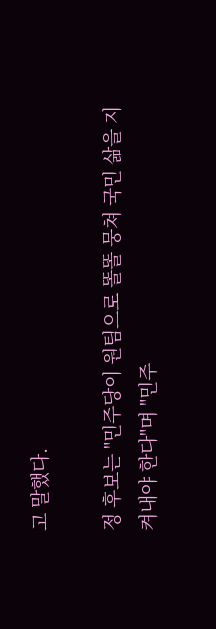고 말했다.

정 후보는 "민주당이 원팀으로 똘똘 뭉쳐 국민 삶을 지켜내야 한다"며 "민주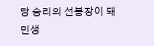당 승리의 선봉장이 돼 민생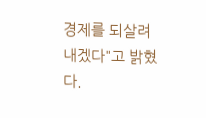경제를 되살려내겠다"고 밝혔다.